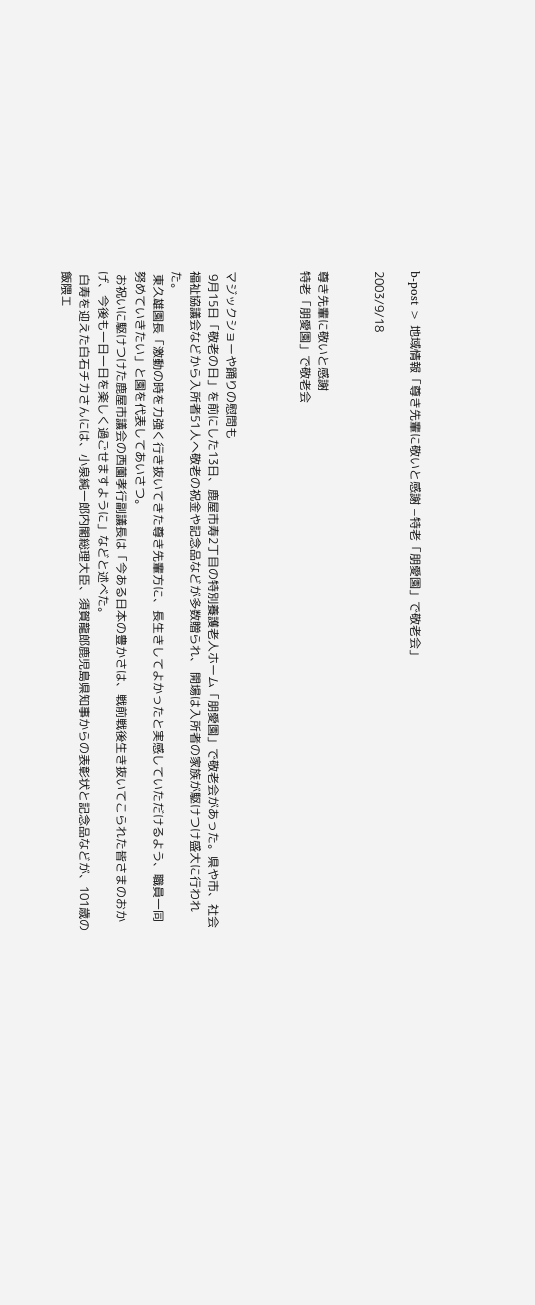b-post > 地域情報「尊き先輩に敬いと感謝 −特老「朋愛園」で敬老会」

2003/9/18


尊き先輩に敬いと感謝
特老「朋愛園」で敬老会



マジックショーや踊りの慰問も
 9月15日「敬老の日」を前にした13日、鹿屋市寿2丁目の特別養護老人ホーム「朋愛園」で敬老会があった。県や市、社会福祉協議会などから入所者51人へ敬老の祝金や記念品などが多数贈られ、 開場は入所者の家族が駆けつけ盛大に行われた。
 東久雄園長「激動の時を力強く行き抜いてきた尊き先輩方に、長生きしてよかったと実感していただけるよう、職員一同努めていきたい」と園を代表してあいさつ。
 お祝いに駆けつけた鹿屋市議会の西薗孝行副議長は「今ある日本の豊かさは、戦前戦後生き抜いてこられた皆さまのおかげ、今後も一日一日を楽しく過ごせますように」などと述べた。
 白寿を迎えた白石チカさんには、小泉純一郎内閣総理大臣、須賀龍郎鹿児島県知事からの表彰状と記念品などが、101歳の飯隈エ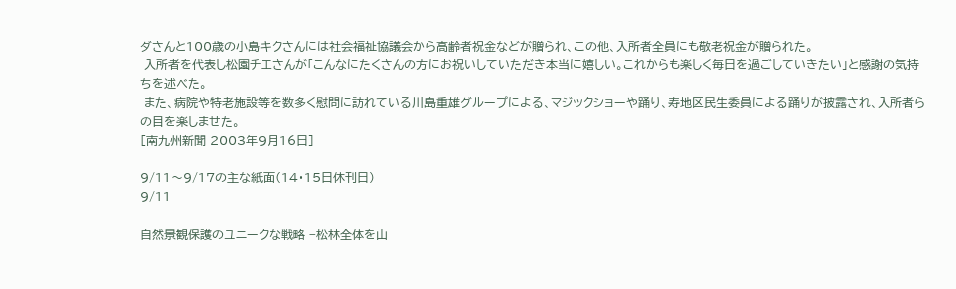ダさんと100歳の小島キクさんには社会福祉協議会から高齢者祝金などが贈られ、この他、入所者全員にも敬老祝金が贈られた。
 入所者を代表し松園チエさんが「こんなにたくさんの方にお祝いしていただき本当に嬉しい。これからも楽しく毎日を過ごしていきたい」と感謝の気持ちを述べた。
 また、病院や特老施設等を数多く慰問に訪れている川島重雄グループによる、マジックショーや踊り、寿地区民生委員による踊りが披露され、入所者らの目を楽しませた。
[南九州新聞 2003年9月16日]

9/11〜9/17の主な紙面(14・15日休刊日)
9/11

自然景観保護のユニークな戦略 −松林全体を山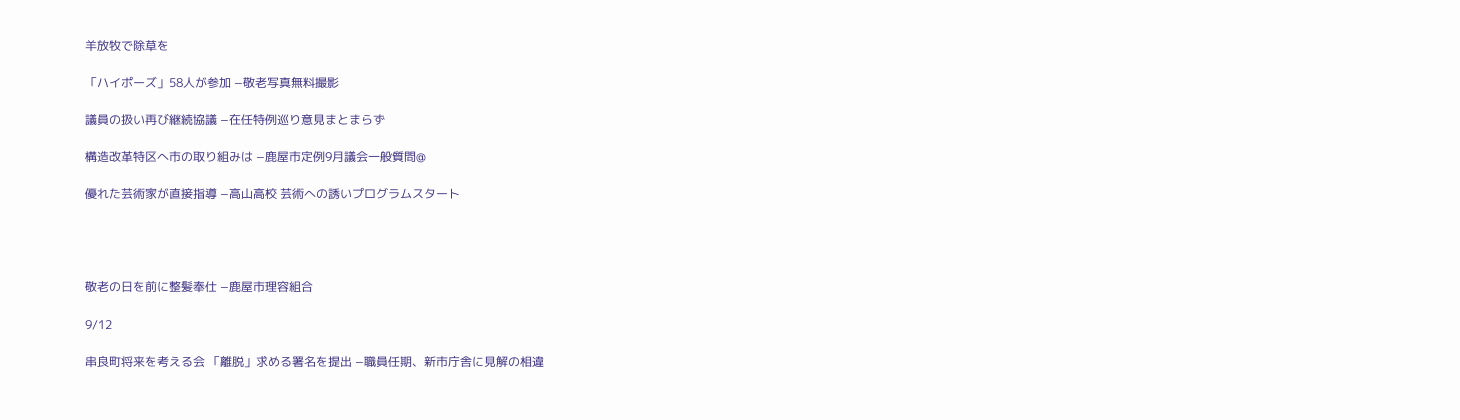羊放牧で除草を

「ハイポーズ」58人が参加 −敬老写真無料撮影

議員の扱い再び継続協議 −在任特例巡り意見まとまらず

構造改革特区へ市の取り組みは −鹿屋市定例9月議会一般質問@

優れた芸術家が直接指導 −高山高校 芸術への誘いプログラムスタート




敬老の日を前に整髪奉仕 −鹿屋市理容組合

9/12

串良町将来を考える会 「離脱」求める署名を提出 −職員任期、新市庁舎に見解の相違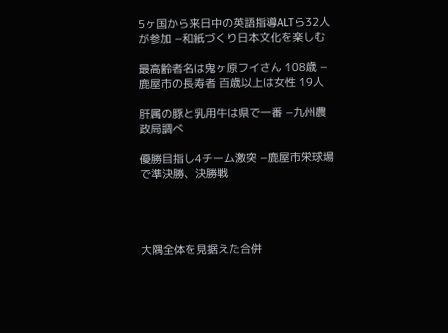5ヶ国から来日中の英語指導ALTら32人が参加 −和紙づくり日本文化を楽しむ

最高齢者名は鬼ヶ原フイさん 108歳 −鹿屋市の長寿者 百歳以上は女性 19人

肝属の豚と乳用牛は県で一番 −九州農政局調べ

優勝目指し4チーム激突 −鹿屋市栄球場で準決勝、決勝戦




大隅全体を見据えた合併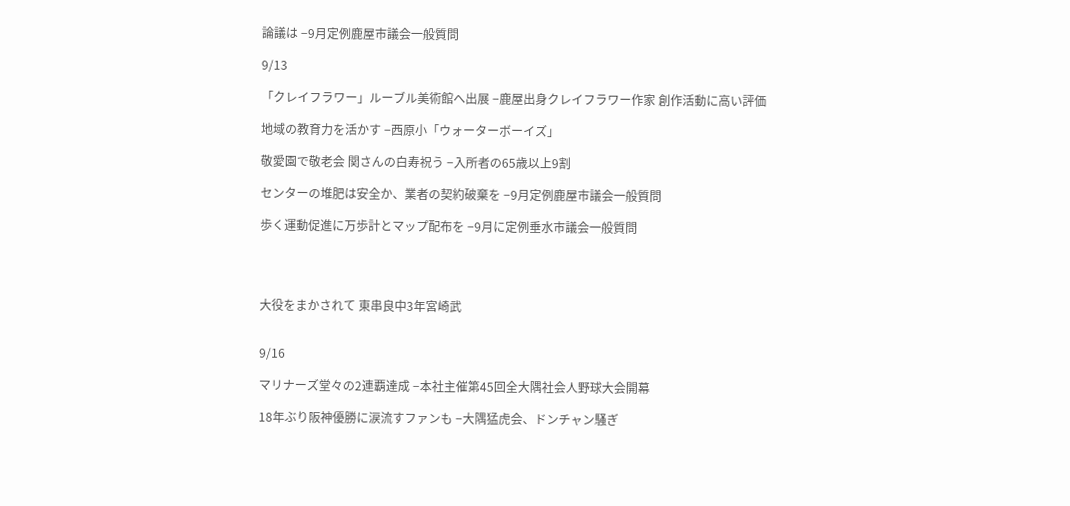論議は −9月定例鹿屋市議会一般質問

9/13

「クレイフラワー」ルーブル美術館へ出展 −鹿屋出身クレイフラワー作家 創作活動に高い評価

地域の教育力を活かす −西原小「ウォーターボーイズ」

敬愛園で敬老会 関さんの白寿祝う −入所者の65歳以上9割

センターの堆肥は安全か、業者の契約破棄を −9月定例鹿屋市議会一般質問

歩く運動促進に万歩計とマップ配布を −9月に定例垂水市議会一般質問




大役をまかされて 東串良中3年宮崎武


9/16

マリナーズ堂々の2連覇達成 −本社主催第45回全大隅社会人野球大会開幕

18年ぶり阪神優勝に涙流すファンも −大隅猛虎会、ドンチャン騒ぎ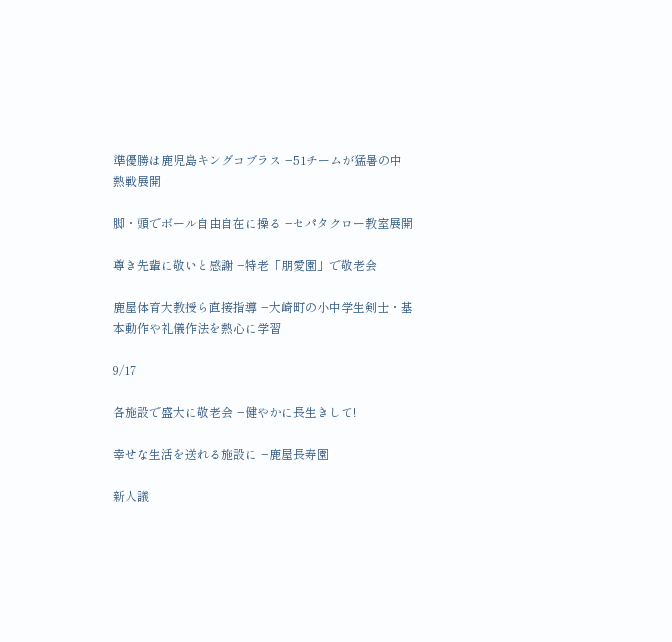準優勝は鹿児島キングコブラス −51チームが猛暑の中熱戦展開

脚・頭でボール自由自在に操る −セパタクロー教室展開

尊き先輩に敬いと感謝 −特老「朋愛園」で敬老会

鹿屋体育大教授ら直接指導 −大崎町の小中学生剣士・基本動作や礼儀作法を熱心に学習

9/17

各施設で盛大に敬老会 −健やかに長生きして!

幸せな生活を送れる施設に −鹿屋長寿園

新人議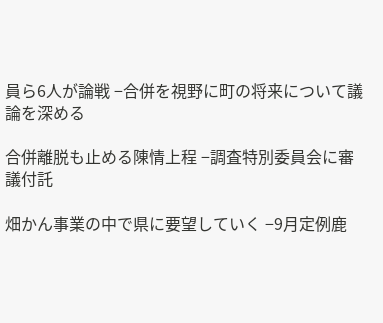員ら6人が論戦 −合併を視野に町の将来について議論を深める

合併離脱も止める陳情上程 −調査特別委員会に審議付託

畑かん事業の中で県に要望していく −9月定例鹿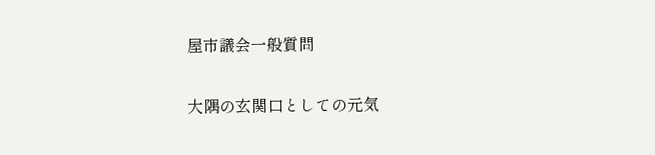屋市議会一般質問

大隅の玄関口としての元気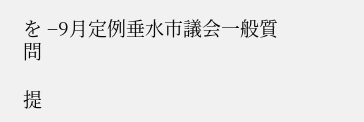を −9月定例垂水市議会一般質問

提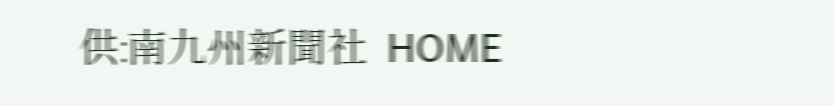供:南九州新聞社  HOME